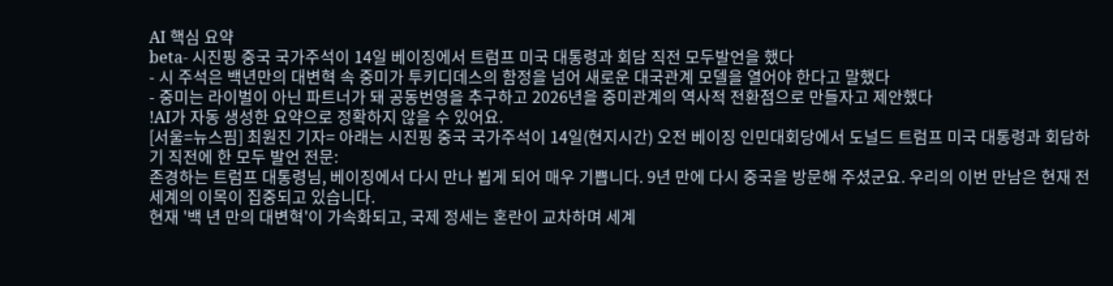AI 핵심 요약
beta- 시진핑 중국 국가주석이 14일 베이징에서 트럼프 미국 대통령과 회담 직전 모두발언을 했다
- 시 주석은 백년만의 대변혁 속 중미가 투키디데스의 함정을 넘어 새로운 대국관계 모델을 열어야 한다고 말했다
- 중미는 라이벌이 아닌 파트너가 돼 공동번영을 추구하고 2026년을 중미관계의 역사적 전환점으로 만들자고 제안했다
!AI가 자동 생성한 요약으로 정확하지 않을 수 있어요.
[서울=뉴스핌] 최원진 기자= 아래는 시진핑 중국 국가주석이 14일(현지시간) 오전 베이징 인민대회당에서 도널드 트럼프 미국 대통령과 회담하기 직전에 한 모두 발언 전문:
존경하는 트럼프 대통령님, 베이징에서 다시 만나 뵙게 되어 매우 기쁩니다. 9년 만에 다시 중국을 방문해 주셨군요. 우리의 이번 만남은 현재 전 세계의 이목이 집중되고 있습니다.
현재 '백 년 만의 대변혁'이 가속화되고, 국제 정세는 혼란이 교차하며 세계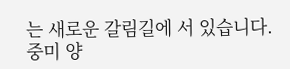는 새로운 갈림길에 서 있습니다. 중미 양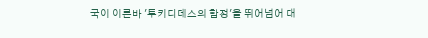국이 이른바 '투키디데스의 함정'을 뛰어넘어 대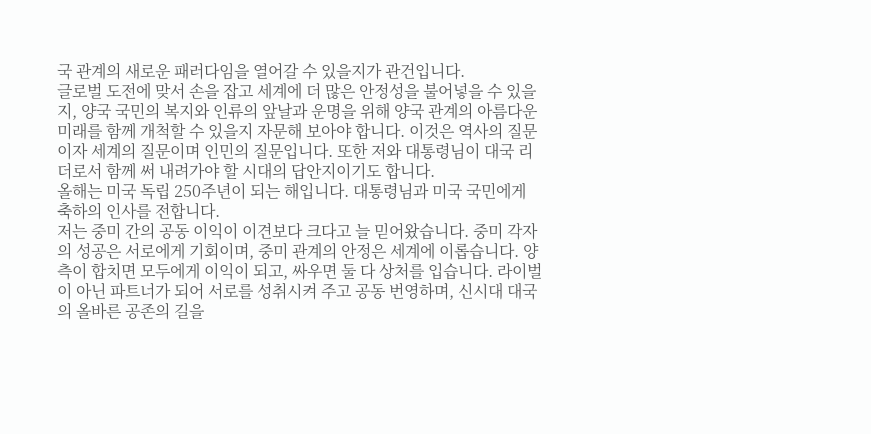국 관계의 새로운 패러다임을 열어갈 수 있을지가 관건입니다.
글로벌 도전에 맞서 손을 잡고 세계에 더 많은 안정성을 불어넣을 수 있을지, 양국 국민의 복지와 인류의 앞날과 운명을 위해 양국 관계의 아름다운 미래를 함께 개척할 수 있을지 자문해 보아야 합니다. 이것은 역사의 질문이자 세계의 질문이며 인민의 질문입니다. 또한 저와 대통령님이 대국 리더로서 함께 써 내려가야 할 시대의 답안지이기도 합니다.
올해는 미국 독립 250주년이 되는 해입니다. 대통령님과 미국 국민에게 축하의 인사를 전합니다.
저는 중미 간의 공동 이익이 이견보다 크다고 늘 믿어왔습니다. 중미 각자의 성공은 서로에게 기회이며, 중미 관계의 안정은 세계에 이롭습니다. 양측이 합치면 모두에게 이익이 되고, 싸우면 둘 다 상처를 입습니다. 라이벌이 아닌 파트너가 되어 서로를 성취시켜 주고 공동 번영하며, 신시대 대국의 올바른 공존의 길을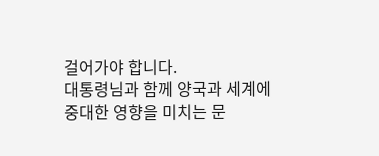걸어가야 합니다.
대통령님과 함께 양국과 세계에 중대한 영향을 미치는 문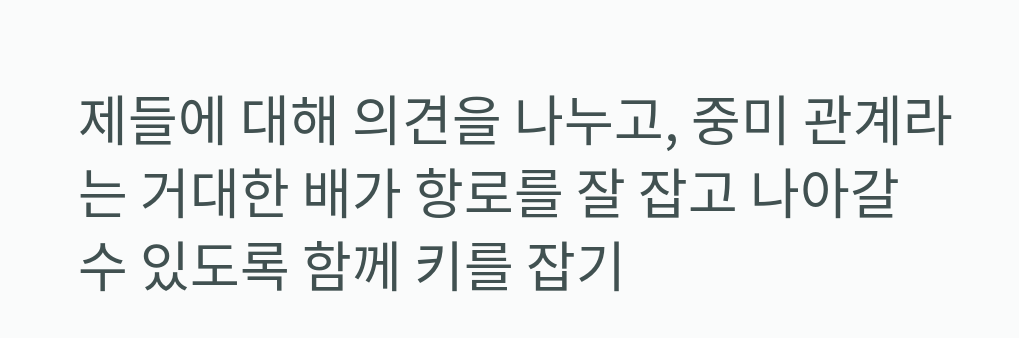제들에 대해 의견을 나누고, 중미 관계라는 거대한 배가 항로를 잘 잡고 나아갈 수 있도록 함께 키를 잡기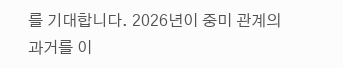를 기대합니다. 2026년이 중미 관계의 과거를 이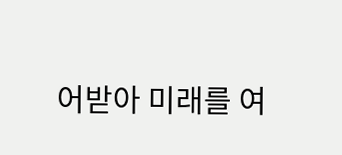어받아 미래를 여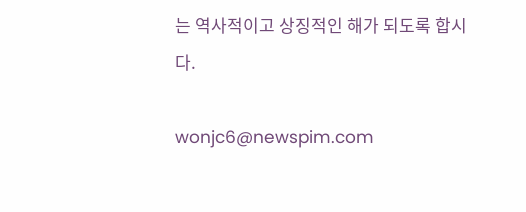는 역사적이고 상징적인 해가 되도록 합시다.

wonjc6@newspim.com